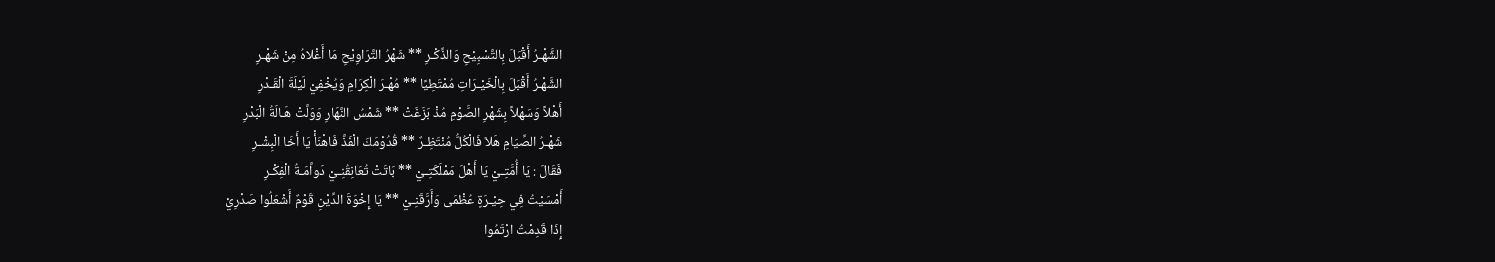الشَّهْـرُ أَقْبَلَ بِالتَّسْبِيْحِ وَالذِّكْـرِ ** شَهْرُ التَّرَاوِيْحِ مَا أَغْلاهُ مِنْ شَهْـرِ
الشَّهْـرُ أَقْبَلَ بِالْخَيْـرَاتِ مُمْتَطِيًا ** مُهْـرَ الْكِرَامِ وَيُخْفِيْ لَيْلَةَ الْقَـدْرِ
أَهْلاً وَسَهْلاً بِشَهْرِ الصَّوْمِ مُذْ بَزَغَتْ ** شَمْسُ النَّهَارِ وَوَلَّتْ هَـالَةُ الْبَدْرِ
شَهْـرُ الصِّيَامِ هَلاَ فَالْكُلُّ مُنْتَظِـرٌ ** قُدُوْمَكَ الْفَذَّ فَاهْنَأْ يَا أَخَا الْبِشْـرِ
فَقَالَ : يَا أُمَّتِـيْ يَا أَهْلَ مَمْلَكَتِـيْ ** بَاتَتْ تُعَانِقُنِـيْ دَواَّمَـةُ الْفِكْـرِ
أَمْسَيْتُ فِي حِيْـرَةٍ عُظْمَى وَأَرَّقَنِـيْ ** يَا إِخْوَةَ الدِّيْنِ قَوْمٌ أَشْعَلُوا صَدْرِيْ
إِذَا قَدِمْتُ ارْتَمُوا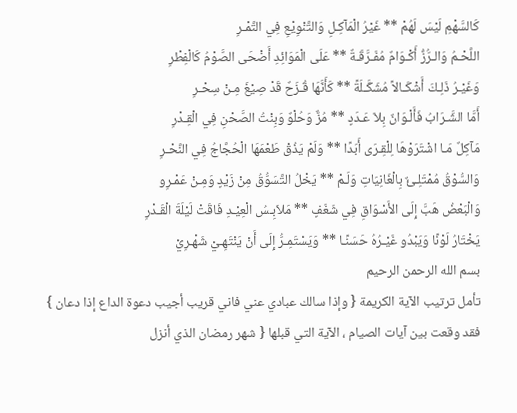كَالسَّهْمِ لَيْسَ لَهُمْ ** غَيْرُ الْمَآكِـلِ وَالتَّنْوِيْعِ فِي التَّمْـرِ
اللَّحْـمُ وَالـرُّزُّ أَكْـوَامٌ مُفَـرَّقَـةٌ ** عَلَى الْمَوَائِدِ أَضْحَى الصَّوْمُ كَالْفِطْرِ
وَغَيْـرُ ذَلِـكَ أَشْكَـالاً مُشَكَّـلَةً ** كَأَنَّهَا قُـزَحٌ قَدْ صِيْغَ مِـنْ سِحْـرِ
أَمَّا الشَّـرَابُ فَأَلْـوَانٌ بِلاَ عَـدَدٍ ** مُزٌّ وَحُلْوٌ وَبِنْتُ الصَّحْنِ فِي الْقِـدْرِ
مَآكِلٌ مَـا اشْتَرَوْهَا لِلْقِـرَى أَبَدًا ** وَلَمْ يَذُقْ طَعْمَهَا الْحُجَّاجُ فِي النَّحْـرِ
وَالسُّوْقُ مُمْتَلِـئٌ بِالْغَانِيَاتِ وَلَـمْ ** يَخْلُ التَّسَوُّقُ مِنْ زَيْدٍ وَمِـنْ عَمْـرِو
وَالْبَعْضُ هَبَّ إِلَى الأَسْوَاقِ فِي شَغَفٍ ** مَلاَبِـسُ الْعِيْـدِ فَاقَتْ لَيْلَةَ الْقَـدْرِ
يَخْتَارُ لَوْنًا وَيَبْدُو غَيْـرُهُ حَسَنًـا ** وَيَسْتَمِـرُّ إِلَى أَنْ يَنْتَهِـيْ شَهْـرِيْ
بسم الله الرحمن الرحيم
تأمل ترتيب الآية الكريمة { وإذا سالك عبادي عني فاني قريب أجيب دعوة الداع إذا دعان } فقد وقعت بين آيات الصيام ، الآية التي قبلها { شهر رمضان الذي أنزل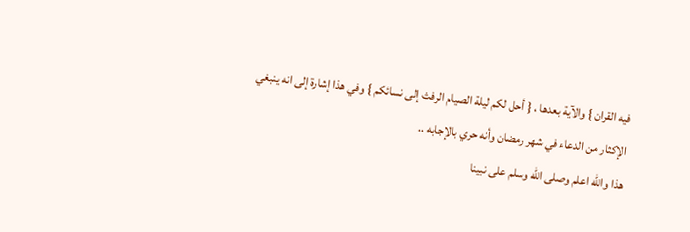فيه القران } والآية بعدها ، { أحل لكم ليلة الصيام الرفث إلى نسائكم } وفي هذا إشارة إلى انه ينبغي الإكثار من الدعاء في شهر رمضان وأنه حري بالإجابه ..
هذا والله اعلم وصلى الله وسلم على نبينا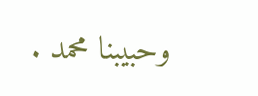وحبيبنا محمد .